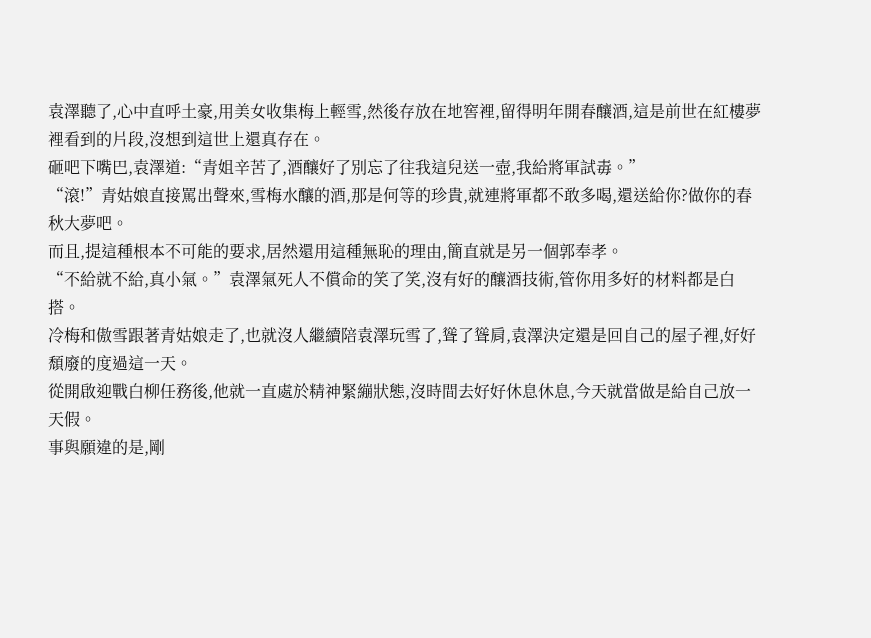袁澤聽了,心中直呼土豪,用美女收集梅上輕雪,然後存放在地窖裡,留得明年開春釀酒,這是前世在紅樓夢裡看到的片段,沒想到這世上還真存在。
砸吧下嘴巴,袁澤道:“青姐辛苦了,酒釀好了別忘了往我這兒送一壺,我給將軍試毒。”
“滾!”青姑娘直接罵出聲來,雪梅水釀的酒,那是何等的珍貴,就連將軍都不敢多喝,還送給你?做你的春秋大夢吧。
而且,提這種根本不可能的要求,居然還用這種無恥的理由,簡直就是另一個郭奉孝。
“不給就不給,真小氣。”袁澤氣死人不償命的笑了笑,沒有好的釀酒技術,管你用多好的材料都是白搭。
冷梅和傲雪跟著青姑娘走了,也就沒人繼續陪袁澤玩雪了,聳了聳肩,袁澤決定還是回自己的屋子裡,好好頹廢的度過這一天。
從開啟迎戰白柳任務後,他就一直處於精神緊繃狀態,沒時間去好好休息休息,今天就當做是給自己放一天假。
事與願違的是,剛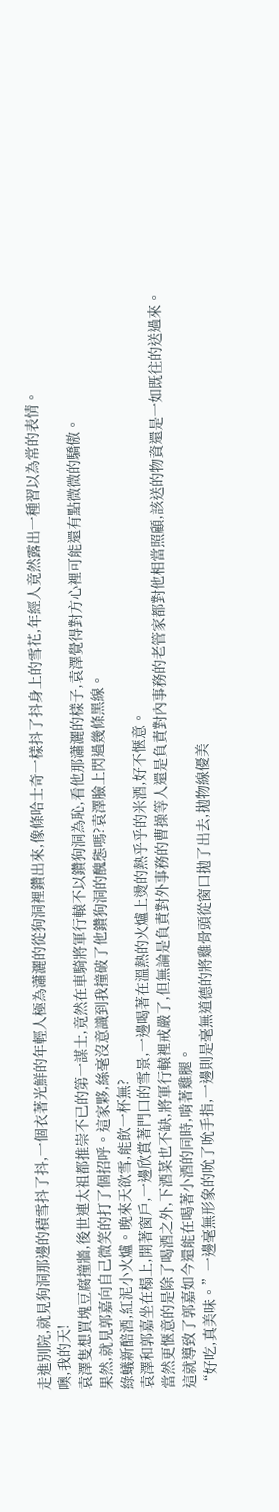走進別院,就見狗洞那邊的積雪抖了抖,一個衣著光鮮的年輕人極為瀟灑的從狗洞裡鑽出來,像條哈士奇一樣抖了抖身上的雪花,年經人竟然露出一種習以為常的表情。
噢,我的天!
袁澤隻想買塊豆腐撞牆,後世連太祖都推崇不已的第一謀士,竟然在車騎將軍行轅不以鑽狗洞為恥,看他那瀟灑的樣子,袁澤覺得對方心裡可能還有點微微的驕傲。
果然,就見郭嘉向自己微笑的打了個招呼。這家夥,絲毫沒意識到我撞破了他鑽狗洞的醜態嗎?袁澤臉上閃過幾條黑線。
綠蟻新醅酒,紅泥小火爐。晚來天欲雪,能飲一杯無?
袁澤和郭嘉坐在榻上,開著窗戶,一邊欣賞著門口的雪景,一邊喝著在溫熱的火爐上燙的熱乎乎的米酒,好不愜意。
當然更愜意的是除了喝酒之外,下酒菜也不缺,將軍行轅裡戒嚴了,但無論是負責對外事務的曹操等人還是負責對內事務的老管家都對他相當照顧,該送的物資還是一如既往的送過來。
這就導致了郭嘉如今還能在喝著小酒的同時,啃著雞腿。
“好吃,真美味。”一邊毫無形象的吮了吮手指,一邊則是毫無道德的將雞骨頭從窗口拋了出去,拋物線優美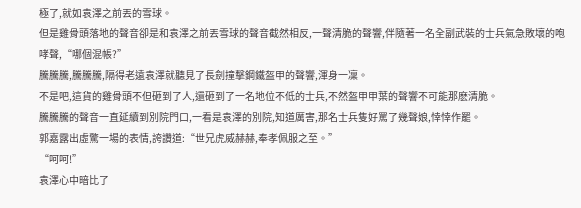極了,就如袁澤之前丟的雪球。
但是雞骨頭落地的聲音卻是和袁澤之前丟雪球的聲音截然相反,一聲清脆的聲響,伴隨著一名全副武裝的士兵氣急敗壞的咆哮聲,“哪個混帳?”
騰騰騰,騰騰騰,隔得老遠袁澤就聽見了長劍撞擊鋼鐵盔甲的聲響,渾身一凜。
不是吧,這貨的雞骨頭不但砸到了人,還砸到了一名地位不低的士兵,不然盔甲甲葉的聲響不可能那麽清脆。
騰騰騰的聲音一直延續到別院門口,一看是袁澤的別院,知道厲害,那名士兵隻好罵了幾聲娘,悻悻作罷。
郭嘉露出虛驚一場的表情,誇讚道:“世兄虎威赫赫,奉孝佩服之至。”
“呵呵!”
袁澤心中暗比了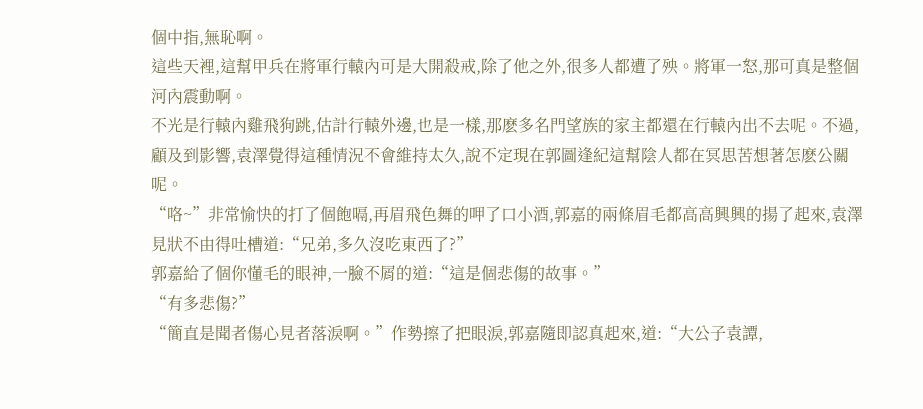個中指,無恥啊。
這些天裡,這幫甲兵在將軍行轅內可是大開殺戒,除了他之外,很多人都遭了殃。將軍一怒,那可真是整個河內震動啊。
不光是行轅內雞飛狗跳,估計行轅外邊,也是一樣,那麽多名門望族的家主都還在行轅內出不去呢。不過,顧及到影響,袁澤覺得這種情況不會維持太久,說不定現在郭圖逢紀這幫陰人都在冥思苦想著怎麽公關呢。
“咯~”非常愉快的打了個飽嗝,再眉飛色舞的呷了口小酒,郭嘉的兩條眉毛都高高興興的揚了起來,袁澤見狀不由得吐槽道:“兄弟,多久沒吃東西了?”
郭嘉給了個你懂毛的眼神,一臉不屑的道:“這是個悲傷的故事。”
“有多悲傷?”
“簡直是聞者傷心見者落淚啊。”作勢擦了把眼淚,郭嘉隨即認真起來,道:“大公子袁譚,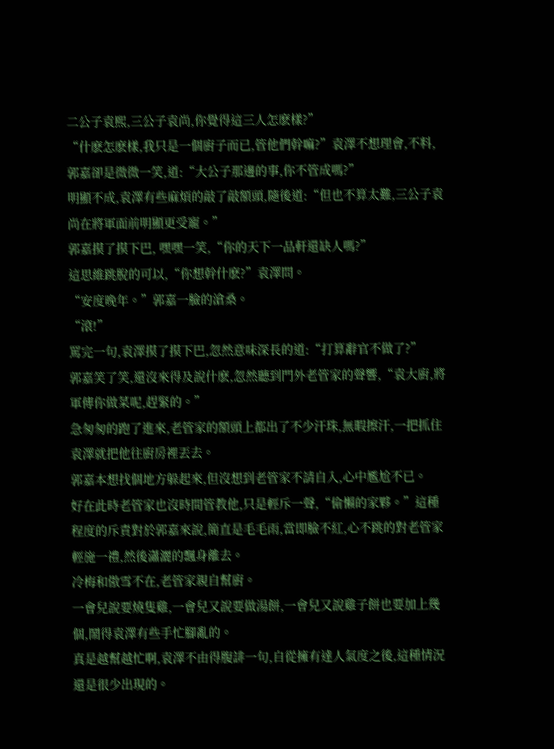二公子袁熙,三公子袁尚,你覺得這三人怎麽樣?”
“什麽怎麽樣,我只是一個廚子而已,管他們幹嘛?”袁澤不想理會,不料,郭嘉卻是微微一笑,道:“大公子那邊的事,你不管成嗎?”
明顯不成,袁澤有些麻煩的敲了敲額頭,隨後道:“但也不算太難,三公子袁尚在將軍面前明顯更受寵。”
郭嘉摸了摸下巴, 嘿嘿一笑,“你的天下一品軒還缺人嗎?”
這思維跳脫的可以,“你想幹什麽?”袁澤問。
“安度晚年。”郭嘉一臉的滄桑。
“滾!”
罵完一句,袁澤摸了摸下巴,忽然意味深長的道:“打算辭官不做了?”
郭嘉笑了笑,還沒來得及說什麽,忽然聽到門外老管家的聲響,“袁大廚,將軍傳你做菜呢,趕緊的。”
急匆匆的跑了進來,老管家的額頭上都出了不少汗珠,無暇擦汗,一把抓住袁澤就把他往廚房裡丟去。
郭嘉本想找個地方躲起來,但沒想到老管家不請自入,心中尷尬不已。
好在此時老管家也沒時間管教他,只是輕斥一聲,“偷懶的家夥。”這種程度的斥責對於郭嘉來說,簡直是毛毛雨,當即臉不紅,心不跳的對老管家輕施一禮,然後瀟灑的飄身離去。
冷梅和傲雪不在,老管家親自幫廚。
一會兒說要燒隻雞,一會兒又說要做湯餅,一會兒又說雞子餅也要加上幾個,鬧得袁澤有些手忙腳亂的。
真是越幫越忙啊,袁澤不由得腹誹一句,自從擁有達人氣度之後,這種情況還是很少出現的。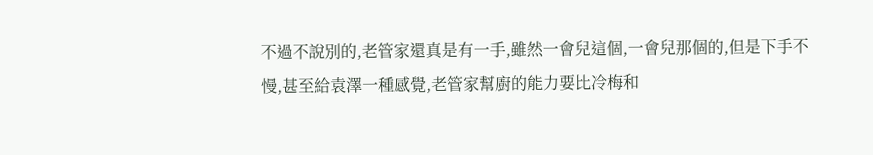不過不說別的,老管家還真是有一手,雖然一會兒這個,一會兒那個的,但是下手不慢,甚至給袁澤一種感覺,老管家幫廚的能力要比冷梅和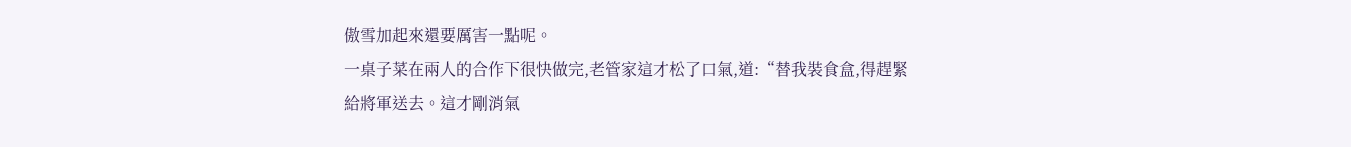傲雪加起來還要厲害一點呢。
一桌子菜在兩人的合作下很快做完,老管家這才松了口氣,道:“替我裝食盒,得趕緊給將軍送去。這才剛消氣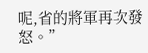呢,省的將軍再次發怒。”